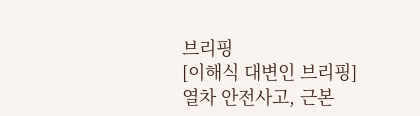브리핑
[이해식 대변인 브리핑] 열차 안전사고, 근본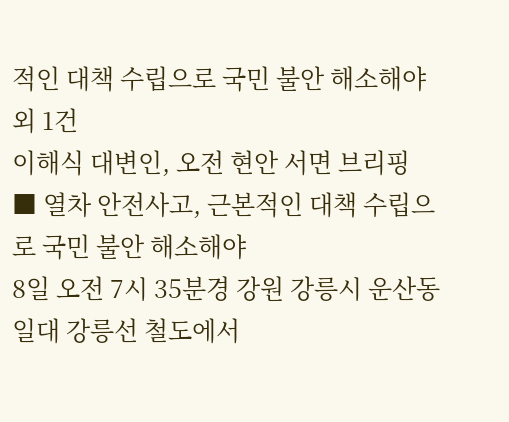적인 대책 수립으로 국민 불안 해소해야 외 1건
이해식 대변인, 오전 현안 서면 브리핑
■ 열차 안전사고, 근본적인 대책 수립으로 국민 불안 해소해야
8일 오전 7시 35분경 강원 강릉시 운산동 일대 강릉선 철도에서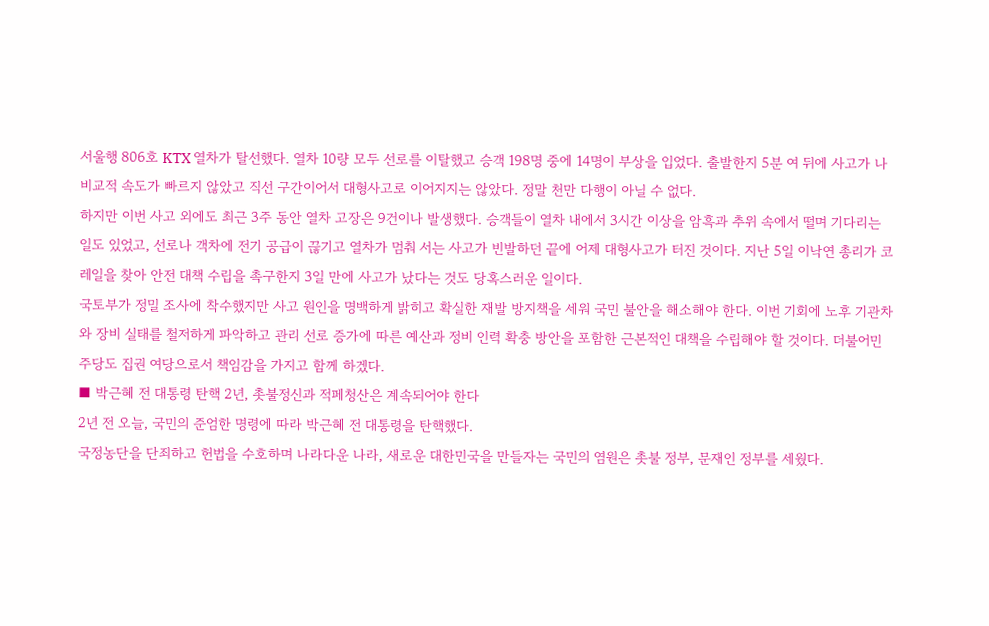서울행 806호 KTX 열차가 탈선했다. 열차 10량 모두 선로를 이탈했고 승객 198명 중에 14명이 부상을 입었다. 출발한지 5분 여 뒤에 사고가 나 비교적 속도가 빠르지 않았고 직선 구간이어서 대형사고로 이어지지는 않았다. 정말 천만 다행이 아닐 수 없다.
하지만 이번 사고 외에도 최근 3주 동안 열차 고장은 9건이나 발생했다. 승객들이 열차 내에서 3시간 이상을 암흑과 추위 속에서 떨며 기다리는 일도 있었고, 선로나 객차에 전기 공급이 끊기고 열차가 멈춰 서는 사고가 빈발하던 끝에 어제 대형사고가 터진 것이다. 지난 5일 이낙연 총리가 코레일을 찾아 안전 대책 수립을 촉구한지 3일 만에 사고가 났다는 것도 당혹스러운 일이다.
국토부가 정밀 조사에 착수했지만 사고 원인을 명백하게 밝히고 확실한 재발 방지책을 세워 국민 불안을 해소해야 한다. 이번 기회에 노후 기관차와 장비 실태를 철저하게 파악하고 관리 선로 증가에 따른 예산과 정비 인력 확충 방안을 포함한 근본적인 대책을 수립해야 할 것이다. 더불어민주당도 집권 여당으로서 책임감을 가지고 함께 하겠다.
■ 박근혜 전 대통령 탄핵 2년, 촛불정신과 적페청산은 계속되어야 한다
2년 전 오늘, 국민의 준엄한 명령에 따라 박근혜 전 대통령을 탄핵했다.
국정농단을 단죄하고 헌법을 수호하며 나라다운 나라, 새로운 대한민국을 만들자는 국민의 염원은 촛불 정부, 문재인 정부를 세웠다.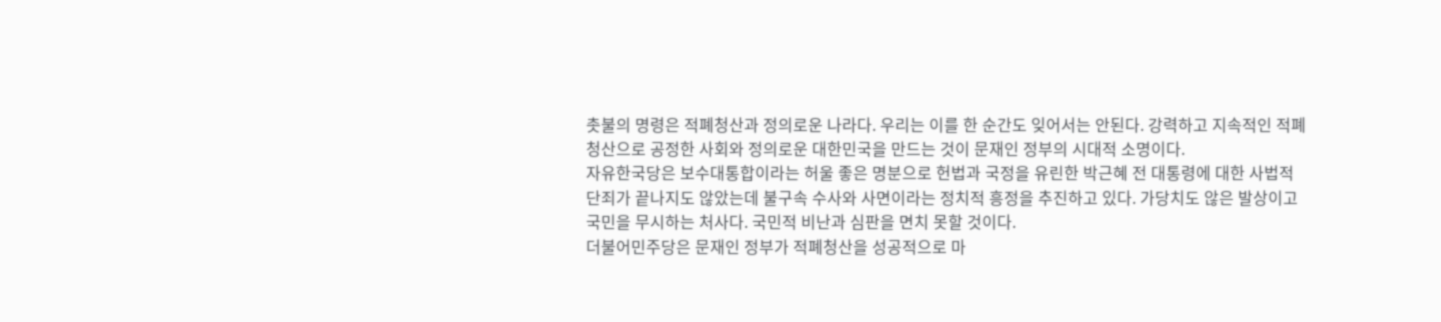촛불의 명령은 적폐청산과 정의로운 나라다. 우리는 이를 한 순간도 잊어서는 안된다. 강력하고 지속적인 적폐청산으로 공정한 사회와 정의로운 대한민국을 만드는 것이 문재인 정부의 시대적 소명이다.
자유한국당은 보수대통합이라는 허울 좋은 명분으로 헌법과 국정을 유린한 박근혜 전 대통령에 대한 사법적 단죄가 끝나지도 않았는데 불구속 수사와 사면이라는 정치적 흥정을 추진하고 있다. 가당치도 않은 발상이고 국민을 무시하는 처사다. 국민적 비난과 심판을 면치 못할 것이다.
더불어민주당은 문재인 정부가 적폐청산을 성공적으로 마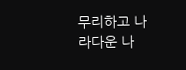무리하고 나라다운 나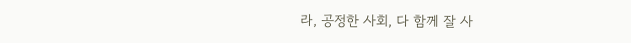라, 공정한 사회, 다 함께 잘 사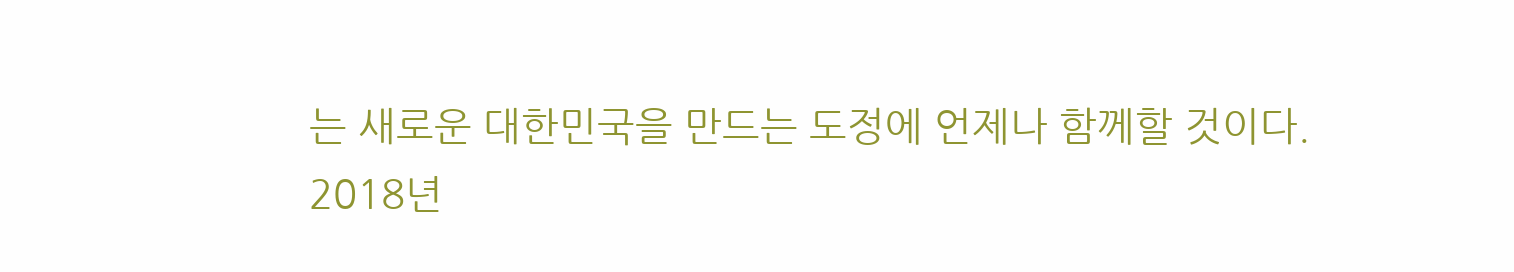는 새로운 대한민국을 만드는 도정에 언제나 함께할 것이다.
2018년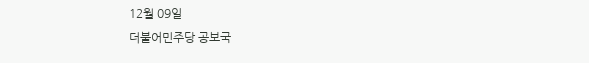12월 09일
더불어민주당 공보국